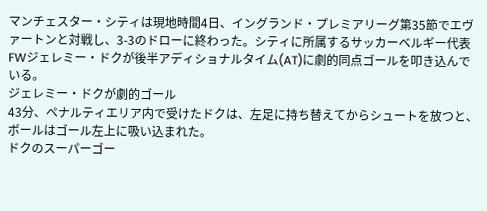マンチェスター・シティは現地時間4日、イングランド・プレミアリーグ第35節でエヴァートンと対戦し、3-3のドローに終わった。シティに所属するサッカーベルギー代表FWジェレミー・ドクが後半アディショナルタイム(AT)に劇的同点ゴールを叩き込んでいる。
ジェレミー・ドクが劇的ゴール
43分、ペナルティエリア内で受けたドクは、左足に持ち替えてからシュートを放つと、ボールはゴール左上に吸い込まれた。
ドクのスーパーゴー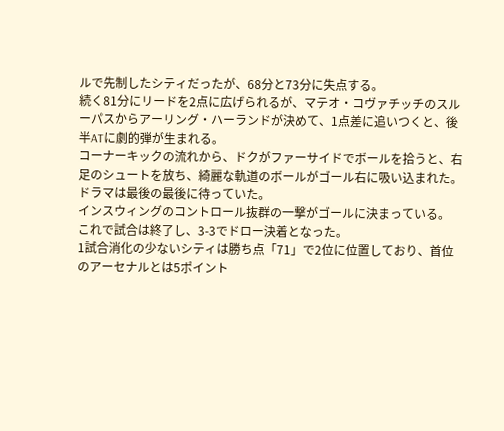ルで先制したシティだったが、68分と73分に失点する。
続く81分にリードを2点に広げられるが、マテオ・コヴァチッチのスルーパスからアーリング・ハーランドが決めて、1点差に追いつくと、後半ATに劇的弾が生まれる。
コーナーキックの流れから、ドクがファーサイドでボールを拾うと、右足のシュートを放ち、綺麗な軌道のボールがゴール右に吸い込まれた。
ドラマは最後の最後に待っていた。
インスウィングのコントロール抜群の一撃がゴールに決まっている。
これで試合は終了し、3-3でドロー決着となった。
1試合消化の少ないシティは勝ち点「71」で2位に位置しており、首位のアーセナルとは5ポイント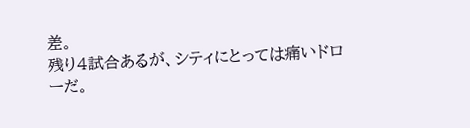差。
残り4試合あるが、シティにとっては痛いドローだ。